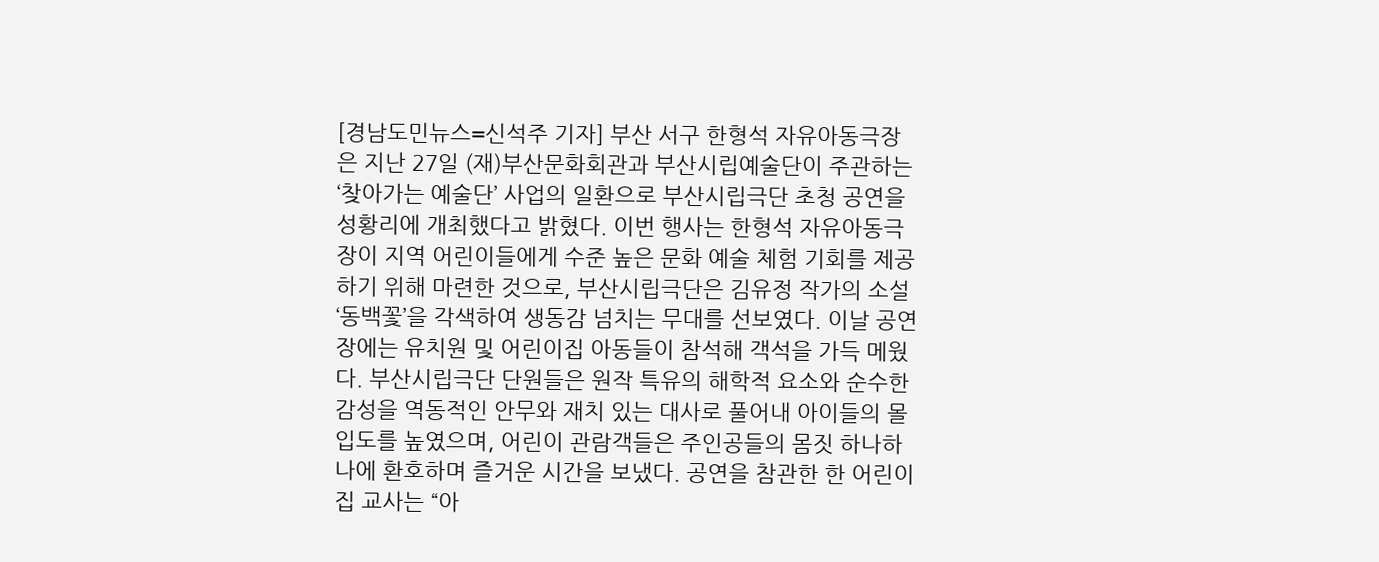[경남도민뉴스=신석주 기자] 부산 서구 한형석 자유아동극장은 지난 27일 (재)부산문화회관과 부산시립예술단이 주관하는 ‘찾아가는 예술단’ 사업의 일환으로 부산시립극단 초청 공연을 성황리에 개최했다고 밝혔다. 이번 행사는 한형석 자유아동극장이 지역 어린이들에게 수준 높은 문화 예술 체험 기회를 제공하기 위해 마련한 것으로, 부산시립극단은 김유정 작가의 소설 ‘동백꽃’을 각색하여 생동감 넘치는 무대를 선보였다. 이날 공연장에는 유치원 및 어린이집 아동들이 참석해 객석을 가득 메웠다. 부산시립극단 단원들은 원작 특유의 해학적 요소와 순수한 감성을 역동적인 안무와 재치 있는 대사로 풀어내 아이들의 몰입도를 높였으며, 어린이 관람객들은 주인공들의 몸짓 하나하나에 환호하며 즐거운 시간을 보냈다. 공연을 참관한 한 어린이집 교사는 “아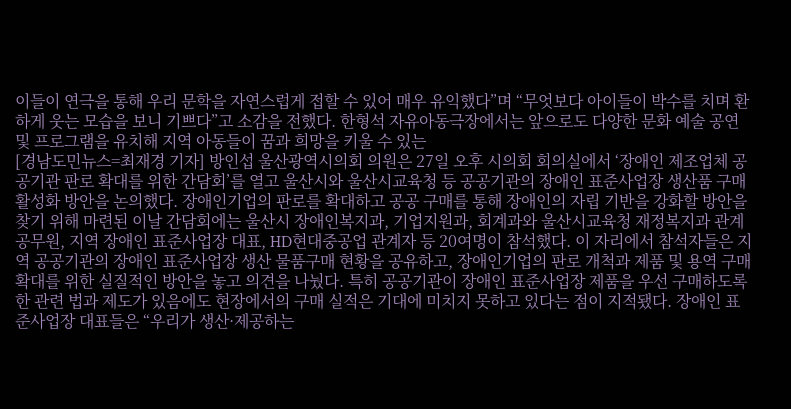이들이 연극을 통해 우리 문학을 자연스럽게 접할 수 있어 매우 유익했다”며 “무엇보다 아이들이 박수를 치며 환하게 웃는 모습을 보니 기쁘다”고 소감을 전했다. 한형석 자유아동극장에서는 앞으로도 다양한 문화 예술 공연 및 프로그램을 유치해 지역 아동들이 꿈과 희망을 키울 수 있는
[경남도민뉴스=최재경 기자] 방인섭 울산광역시의회 의원은 27일 오후 시의회 회의실에서 ‘장애인 제조업체 공공기관 판로 확대를 위한 간담회’를 열고 울산시와 울산시교육청 등 공공기관의 장애인 표준사업장 생산품 구매 활성화 방안을 논의했다. 장애인기업의 판로를 확대하고 공공 구매를 통해 장애인의 자립 기반을 강화할 방안을 찾기 위해 마련된 이날 간담회에는 울산시 장애인복지과, 기업지원과, 회계과와 울산시교육청 재정복지과 관계 공무원, 지역 장애인 표준사업장 대표, HD현대중공업 관계자 등 20여명이 참석했다. 이 자리에서 참석자들은 지역 공공기관의 장애인 표준사업장 생산 물품구매 현황을 공유하고, 장애인기업의 판로 개척과 제품 및 용역 구매 확대를 위한 실질적인 방안을 놓고 의견을 나눴다. 특히 공공기관이 장애인 표준사업장 제품을 우선 구매하도록 한 관련 법과 제도가 있음에도 현장에서의 구매 실적은 기대에 미치지 못하고 있다는 점이 지적됐다. 장애인 표준사업장 대표들은 “우리가 생산·제공하는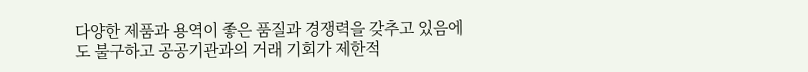다양한 제품과 용역이 좋은 품질과 경쟁력을 갖추고 있음에도 불구하고 공공기관과의 거래 기회가 제한적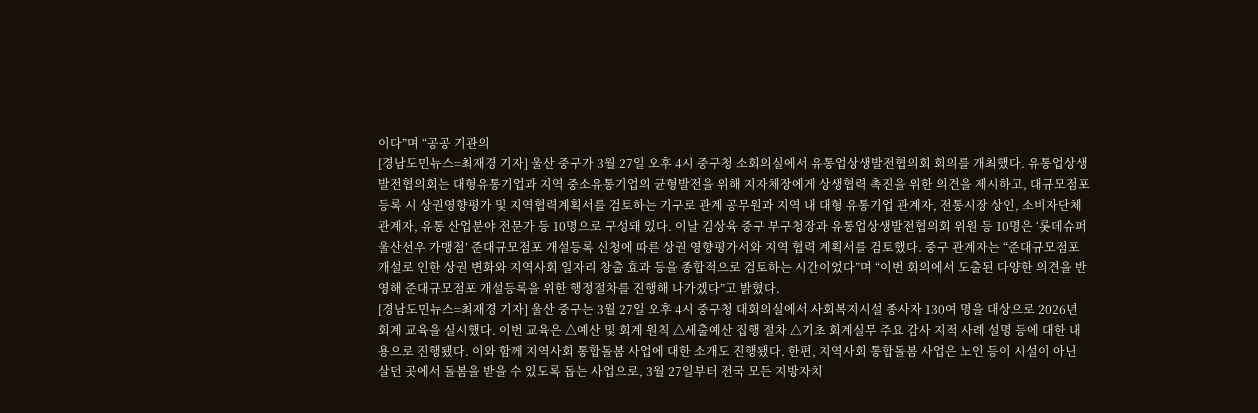이다”며 “공공 기관의
[경남도민뉴스=최재경 기자] 울산 중구가 3월 27일 오후 4시 중구청 소회의실에서 유통업상생발전협의회 회의를 개최했다. 유통업상생발전협의회는 대형유통기업과 지역 중소유통기업의 균형발전을 위해 지자체장에게 상생협력 촉진을 위한 의견을 제시하고, 대규모점포 등록 시 상권영향평가 및 지역협력계획서를 검토하는 기구로 관계 공무원과 지역 내 대형 유통기업 관계자, 전통시장 상인, 소비자단체 관계자, 유통 산업분야 전문가 등 10명으로 구성돼 있다. 이날 김상육 중구 부구청장과 유통업상생발전협의회 위원 등 10명은 ‘롯데슈퍼 울산선우 가맹점’ 준대규모점포 개설등록 신청에 따른 상권 영향평가서와 지역 협력 계획서를 검토했다. 중구 관계자는 “준대규모점포 개설로 인한 상권 변화와 지역사회 일자리 창출 효과 등을 종합적으로 검토하는 시간이었다”며 “이번 회의에서 도출된 다양한 의견을 반영해 준대규모점포 개설등록을 위한 행정절차를 진행해 나가겠다”고 밝혔다.
[경남도민뉴스=최재경 기자] 울산 중구는 3월 27일 오후 4시 중구청 대회의실에서 사회복지시설 종사자 130여 명을 대상으로 2026년 회계 교육을 실시했다. 이번 교육은 △예산 및 회계 원칙 △세출예산 집행 절차 △기초 회계실무 주요 감사 지적 사례 설명 등에 대한 내용으로 진행됐다. 이와 함께 지역사회 통합돌봄 사업에 대한 소개도 진행됐다. 한편, 지역사회 통합돌봄 사업은 노인 등이 시설이 아닌 살던 곳에서 돌봄을 받을 수 있도록 돕는 사업으로, 3월 27일부터 전국 모든 지방자치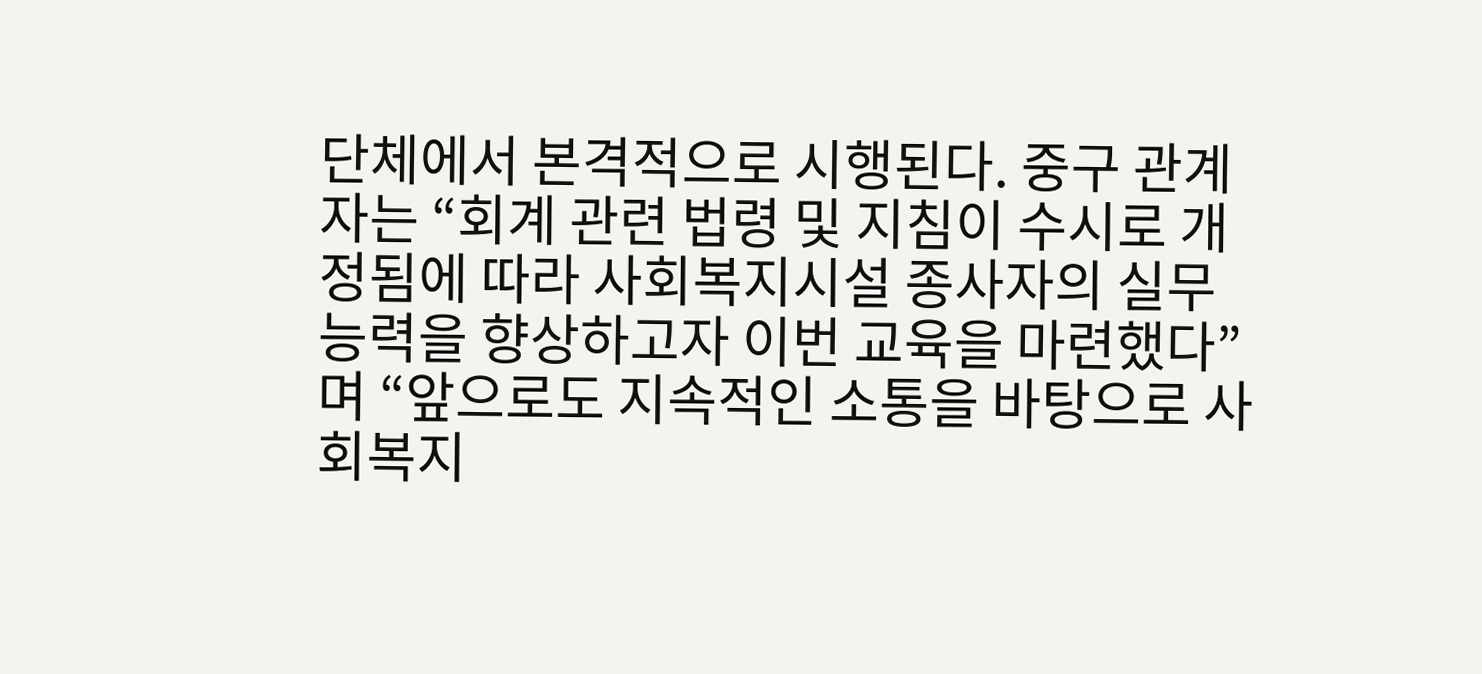단체에서 본격적으로 시행된다. 중구 관계자는 “회계 관련 법령 및 지침이 수시로 개정됨에 따라 사회복지시설 종사자의 실무 능력을 향상하고자 이번 교육을 마련했다”며 “앞으로도 지속적인 소통을 바탕으로 사회복지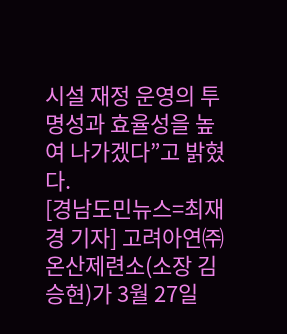시설 재정 운영의 투명성과 효율성을 높여 나가겠다”고 밝혔다.
[경남도민뉴스=최재경 기자] 고려아연㈜ 온산제련소(소장 김승현)가 3월 27일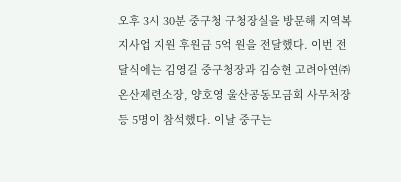오후 3시 30분 중구청 구청장실을 방문해 지역복지사업 지원 후원금 5억 원을 전달했다. 이번 전달식에는 김영길 중구청장과 김승현 고려아연㈜ 온산제련소장, 양호영 울산공동모금회 사무처장 등 5명이 참석했다. 이날 중구는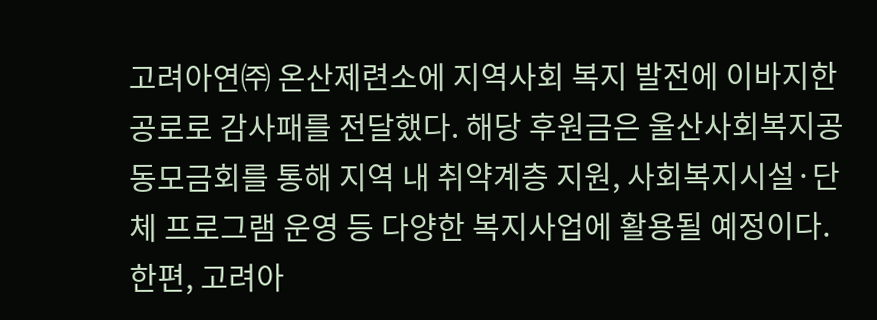고려아연㈜ 온산제련소에 지역사회 복지 발전에 이바지한 공로로 감사패를 전달했다. 해당 후원금은 울산사회복지공동모금회를 통해 지역 내 취약계층 지원, 사회복지시설·단체 프로그램 운영 등 다양한 복지사업에 활용될 예정이다. 한편, 고려아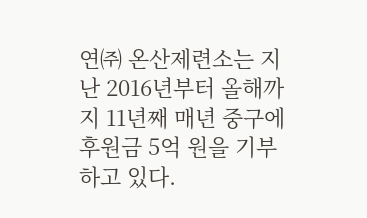연㈜ 온산제련소는 지난 2016년부터 올해까지 11년째 매년 중구에 후원금 5억 원을 기부하고 있다.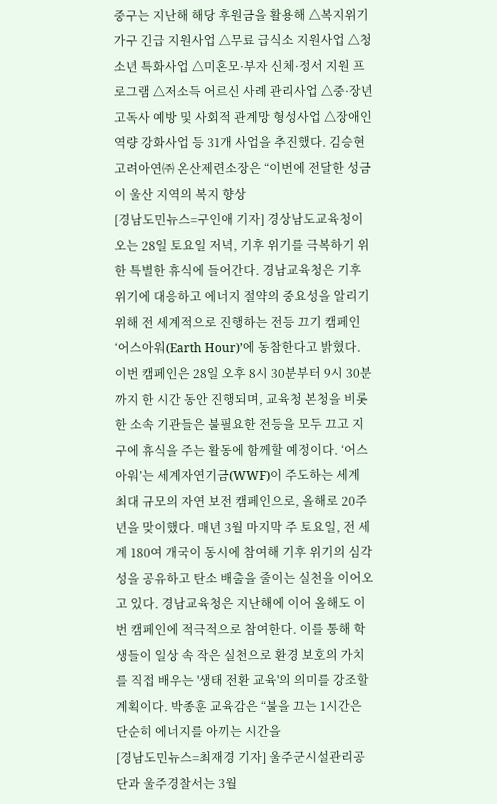중구는 지난해 해당 후원금을 활용해 △복지위기가구 긴급 지원사업 △무료 급식소 지원사업 △청소년 특화사업 △미혼모·부자 신체·정서 지원 프로그램 △저소득 어르신 사례 관리사업 △중·장년 고독사 예방 및 사회적 관계망 형성사업 △장애인 역량 강화사업 등 31개 사업을 추진했다. 김승현 고려아연㈜ 온산제련소장은 “이번에 전달한 성금이 울산 지역의 복지 향상
[경남도민뉴스=구인애 기자] 경상남도교육청이 오는 28일 토요일 저녁, 기후 위기를 극복하기 위한 특별한 휴식에 들어간다. 경남교육청은 기후 위기에 대응하고 에너지 절약의 중요성을 알리기 위해 전 세계적으로 진행하는 전등 끄기 캠페인 ‘어스아워(Earth Hour)’에 동참한다고 밝혔다. 이번 캠페인은 28일 오후 8시 30분부터 9시 30분까지 한 시간 동안 진행되며, 교육청 본청을 비롯한 소속 기관들은 불필요한 전등을 모두 끄고 지구에 휴식을 주는 활동에 함께할 예정이다. ‘어스아워’는 세계자연기금(WWF)이 주도하는 세계 최대 규모의 자연 보전 캠페인으로, 올해로 20주년을 맞이했다. 매년 3월 마지막 주 토요일, 전 세계 180여 개국이 동시에 참여해 기후 위기의 심각성을 공유하고 탄소 배출을 줄이는 실천을 이어오고 있다. 경남교육청은 지난해에 이어 올해도 이번 캠페인에 적극적으로 참여한다. 이를 통해 학생들이 일상 속 작은 실천으로 환경 보호의 가치를 직접 배우는 '생태 전환 교육'의 의미를 강조할 계획이다. 박종훈 교육감은 “불을 끄는 1시간은 단순히 에너지를 아끼는 시간을
[경남도민뉴스=최재경 기자] 울주군시설관리공단과 울주경찰서는 3월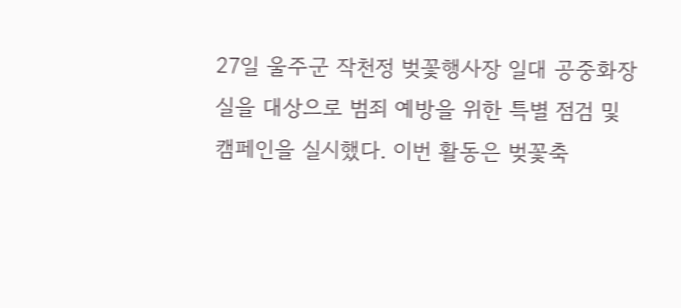27일 울주군 작천정 벚꽃행사장 일대 공중화장실을 대상으로 범죄 예방을 위한 특별 점검 및 캠페인을 실시했다. 이번 활동은 벚꽃축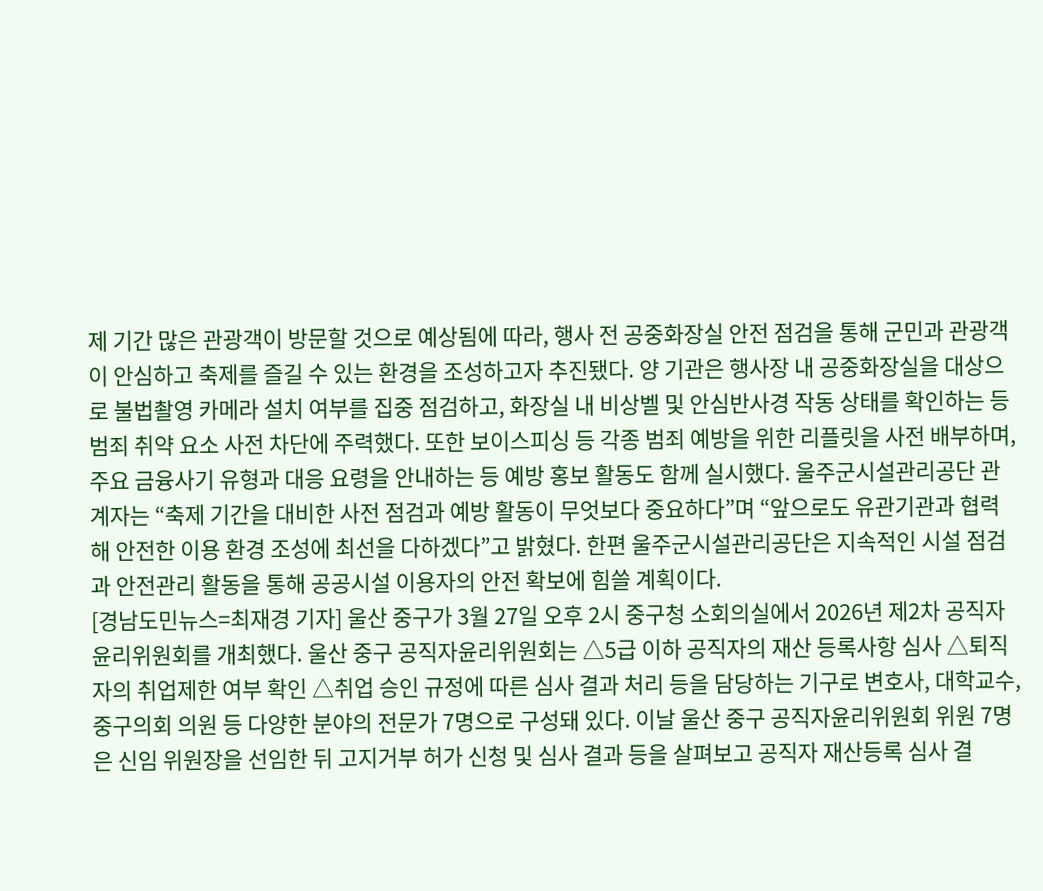제 기간 많은 관광객이 방문할 것으로 예상됨에 따라, 행사 전 공중화장실 안전 점검을 통해 군민과 관광객이 안심하고 축제를 즐길 수 있는 환경을 조성하고자 추진됐다. 양 기관은 행사장 내 공중화장실을 대상으로 불법촬영 카메라 설치 여부를 집중 점검하고, 화장실 내 비상벨 및 안심반사경 작동 상태를 확인하는 등 범죄 취약 요소 사전 차단에 주력했다. 또한 보이스피싱 등 각종 범죄 예방을 위한 리플릿을 사전 배부하며, 주요 금융사기 유형과 대응 요령을 안내하는 등 예방 홍보 활동도 함께 실시했다. 울주군시설관리공단 관계자는 “축제 기간을 대비한 사전 점검과 예방 활동이 무엇보다 중요하다”며 “앞으로도 유관기관과 협력해 안전한 이용 환경 조성에 최선을 다하겠다”고 밝혔다. 한편 울주군시설관리공단은 지속적인 시설 점검과 안전관리 활동을 통해 공공시설 이용자의 안전 확보에 힘쓸 계획이다.
[경남도민뉴스=최재경 기자] 울산 중구가 3월 27일 오후 2시 중구청 소회의실에서 2026년 제2차 공직자윤리위원회를 개최했다. 울산 중구 공직자윤리위원회는 △5급 이하 공직자의 재산 등록사항 심사 △퇴직자의 취업제한 여부 확인 △취업 승인 규정에 따른 심사 결과 처리 등을 담당하는 기구로 변호사, 대학교수, 중구의회 의원 등 다양한 분야의 전문가 7명으로 구성돼 있다. 이날 울산 중구 공직자윤리위원회 위원 7명은 신임 위원장을 선임한 뒤 고지거부 허가 신청 및 심사 결과 등을 살펴보고 공직자 재산등록 심사 결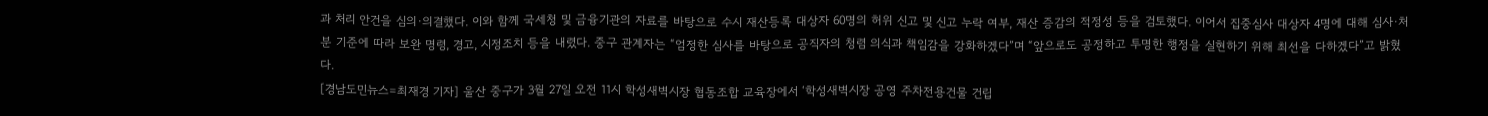과 처리 안건을 심의·의결했다. 이와 함께 국세청 및 금융기관의 자료를 바탕으로 수시 재산등록 대상자 60명의 허위 신고 및 신고 누락 여부, 재산 증감의 적정성 등을 검토했다. 이어서 집중심사 대상자 4명에 대해 심사·처분 기준에 따라 보완 명령, 경고, 시정조치 등을 내렸다. 중구 관계자는 “엄정한 심사를 바탕으로 공직자의 청렴 의식과 책임감을 강화하겠다”며 “앞으로도 공정하고 투명한 행정을 실현하기 위해 최선을 다하겠다”고 밝혔다.
[경남도민뉴스=최재경 기자] 울산 중구가 3월 27일 오전 11시 학성새벽시장 협동조합 교육장에서 ‘학성새벽시장 공영 주차전용건물 건립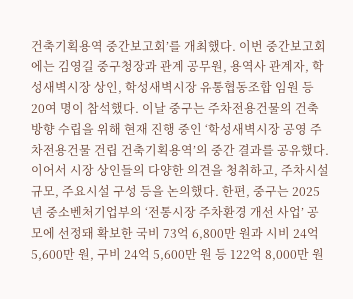건축기획용역 중간보고회’를 개최했다. 이번 중간보고회에는 김영길 중구청장과 관계 공무원, 용역사 관계자, 학성새벽시장 상인, 학성새벽시장 유통협동조합 임원 등 20여 명이 참석했다. 이날 중구는 주차전용건물의 건축방향 수립을 위해 현재 진행 중인 ‘학성새벽시장 공영 주차전용건물 건립 건축기획용역’의 중간 결과를 공유했다. 이어서 시장 상인들의 다양한 의견을 청취하고, 주차시설 규모, 주요시설 구성 등을 논의했다. 한편, 중구는 2025년 중소벤처기업부의 ‘전통시장 주차환경 개선 사업’ 공모에 선정돼 확보한 국비 73억 6,800만 원과 시비 24억 5,600만 원, 구비 24억 5,600만 원 등 122억 8,000만 원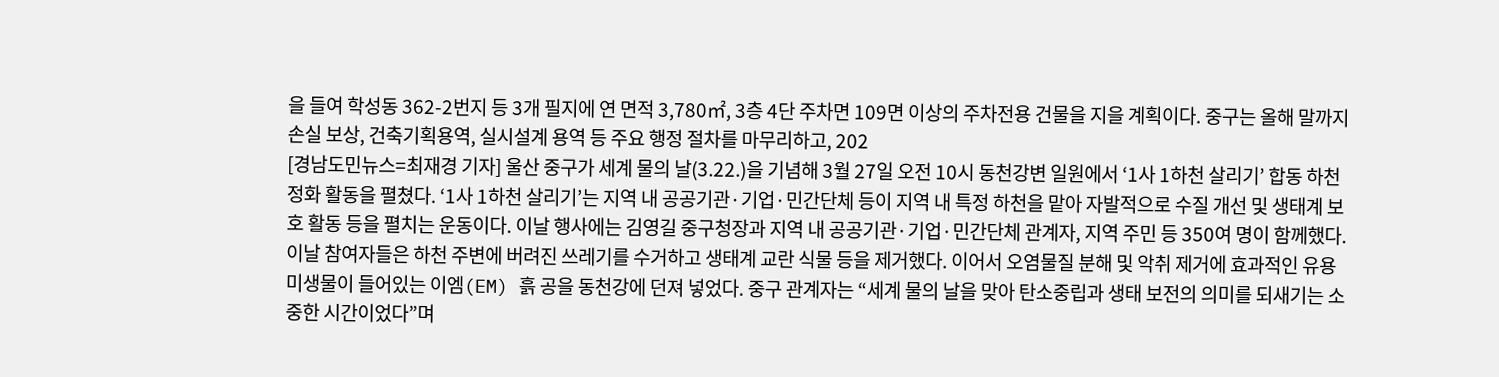을 들여 학성동 362-2번지 등 3개 필지에 연 면적 3,780㎡, 3층 4단 주차면 109면 이상의 주차전용 건물을 지을 계획이다. 중구는 올해 말까지 손실 보상, 건축기획용역, 실시설계 용역 등 주요 행정 절차를 마무리하고, 202
[경남도민뉴스=최재경 기자] 울산 중구가 세계 물의 날(3.22.)을 기념해 3월 27일 오전 10시 동천강변 일원에서 ‘1사 1하천 살리기’ 합동 하천 정화 활동을 펼쳤다. ‘1사 1하천 살리기’는 지역 내 공공기관·기업·민간단체 등이 지역 내 특정 하천을 맡아 자발적으로 수질 개선 및 생태계 보호 활동 등을 펼치는 운동이다. 이날 행사에는 김영길 중구청장과 지역 내 공공기관·기업·민간단체 관계자, 지역 주민 등 350여 명이 함께했다. 이날 참여자들은 하천 주변에 버려진 쓰레기를 수거하고 생태계 교란 식물 등을 제거했다. 이어서 오염물질 분해 및 악취 제거에 효과적인 유용 미생물이 들어있는 이엠(EM) 흙 공을 동천강에 던져 넣었다. 중구 관계자는 “세계 물의 날을 맞아 탄소중립과 생태 보전의 의미를 되새기는 소중한 시간이었다”며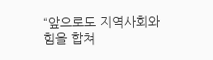“앞으로도 지역사회와 힘을 합쳐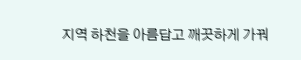지역 하천을 아름답고 깨끗하게 가꿔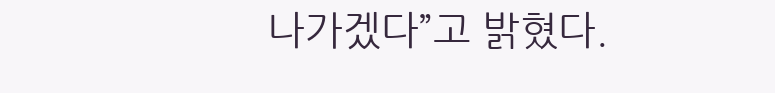나가겠다”고 밝혔다.